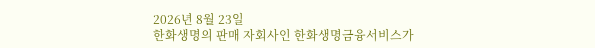2026년 8월 23일
한화생명의 판매 자회사인 한화생명금융서비스가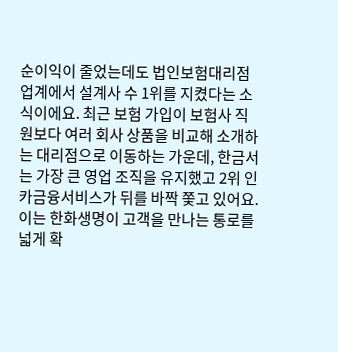순이익이 줄었는데도 법인보험대리점 업계에서 설계사 수 1위를 지켰다는 소식이에요. 최근 보험 가입이 보험사 직원보다 여러 회사 상품을 비교해 소개하는 대리점으로 이동하는 가운데, 한금서는 가장 큰 영업 조직을 유지했고 2위 인카금융서비스가 뒤를 바짝 쫓고 있어요. 이는 한화생명이 고객을 만나는 통로를 넓게 확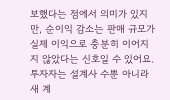보했다는 점에서 의미가 있지만, 순이익 감소는 판매 규모가 실제 이익으로 충분히 이어지지 않았다는 신호일 수 있어요. 투자자는 설계사 수뿐 아니라 새 계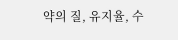약의 질, 유지율, 수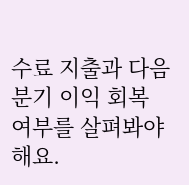수료 지출과 다음 분기 이익 회복 여부를 살펴봐야 해요.